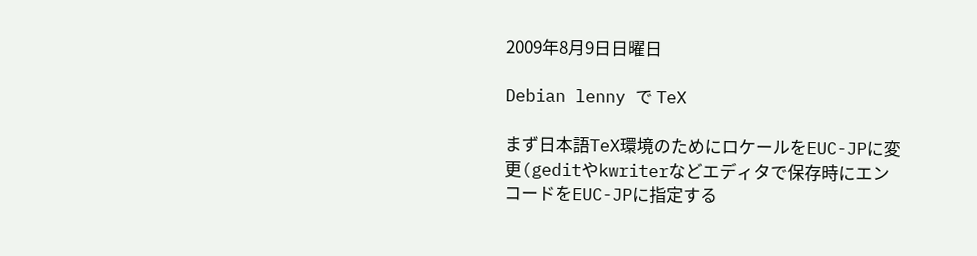2009年8月9日日曜日

Debian lenny で TeX

まず日本語TeX環境のためにロケールをEUC-JPに変更(geditやkwriterなどエディタで保存時にエンコードをEUC-JPに指定する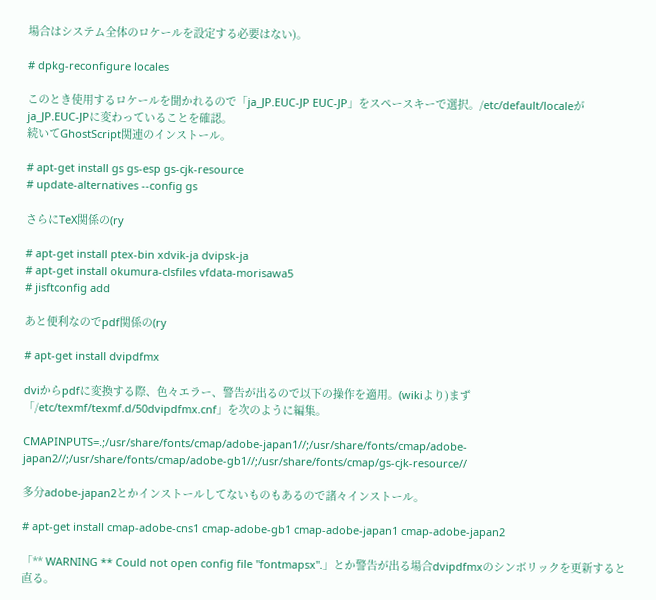場合はシステム全体のロケールを設定する必要はない)。

# dpkg-reconfigure locales

このとき使用するロケールを聞かれるので「ja_JP.EUC-JP EUC-JP」をスペースキーで選択。/etc/default/localeがja_JP.EUC-JPに変わっていることを確認。
続いてGhostScript関連のインストール。

# apt-get install gs gs-esp gs-cjk-resource
# update-alternatives --config gs

さらにTeX関係の(ry

# apt-get install ptex-bin xdvik-ja dvipsk-ja
# apt-get install okumura-clsfiles vfdata-morisawa5
# jisftconfig add

あと便利なのでpdf関係の(ry

# apt-get install dvipdfmx

dviからpdfに変換する際、色々エラー、警告が出るので以下の操作を適用。(wikiより)まず「/etc/texmf/texmf.d/50dvipdfmx.cnf」を次のように編集。

CMAPINPUTS=.;/usr/share/fonts/cmap/adobe-japan1//;/usr/share/fonts/cmap/adobe-japan2//;/usr/share/fonts/cmap/adobe-gb1//;/usr/share/fonts/cmap/gs-cjk-resource//

多分adobe-japan2とかインストールしてないものもあるので諸々インストール。

# apt-get install cmap-adobe-cns1 cmap-adobe-gb1 cmap-adobe-japan1 cmap-adobe-japan2

「** WARNING ** Could not open config file "fontmapsx".」とか警告が出る場合dvipdfmxのシンボリックを更新すると直る。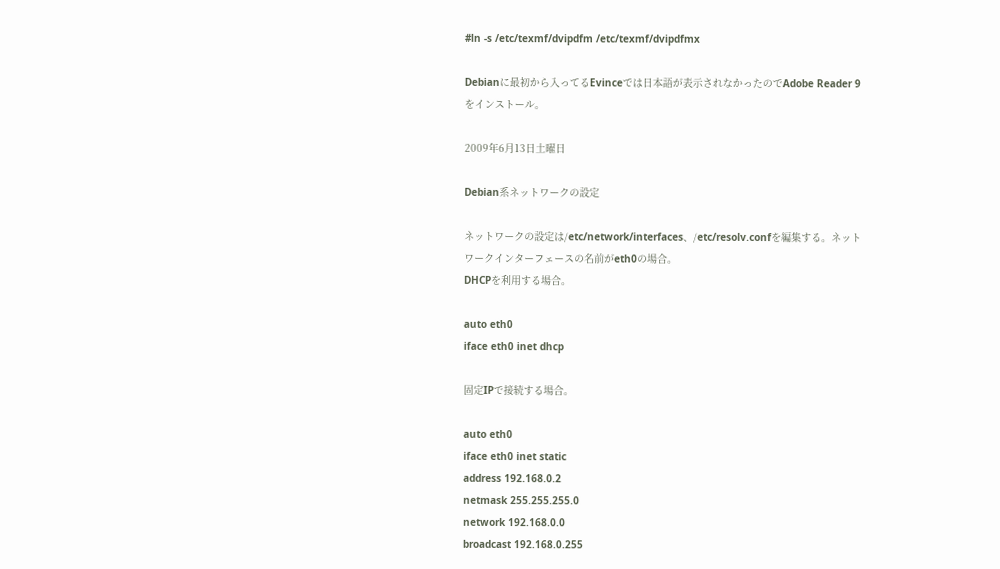#ln -s /etc/texmf/dvipdfm /etc/texmf/dvipdfmx

Debianに最初から入ってるEvinceでは日本語が表示されなかったのでAdobe Reader 9をインストール。

2009年6月13日土曜日

Debian系ネットワークの設定

ネットワークの設定は/etc/network/interfaces、/etc/resolv.confを編集する。ネットワークインターフェースの名前がeth0の場合。
DHCPを利用する場合。

auto eth0
iface eth0 inet dhcp

固定IPで接続する場合。

auto eth0
iface eth0 inet static
address 192.168.0.2
netmask 255.255.255.0
network 192.168.0.0
broadcast 192.168.0.255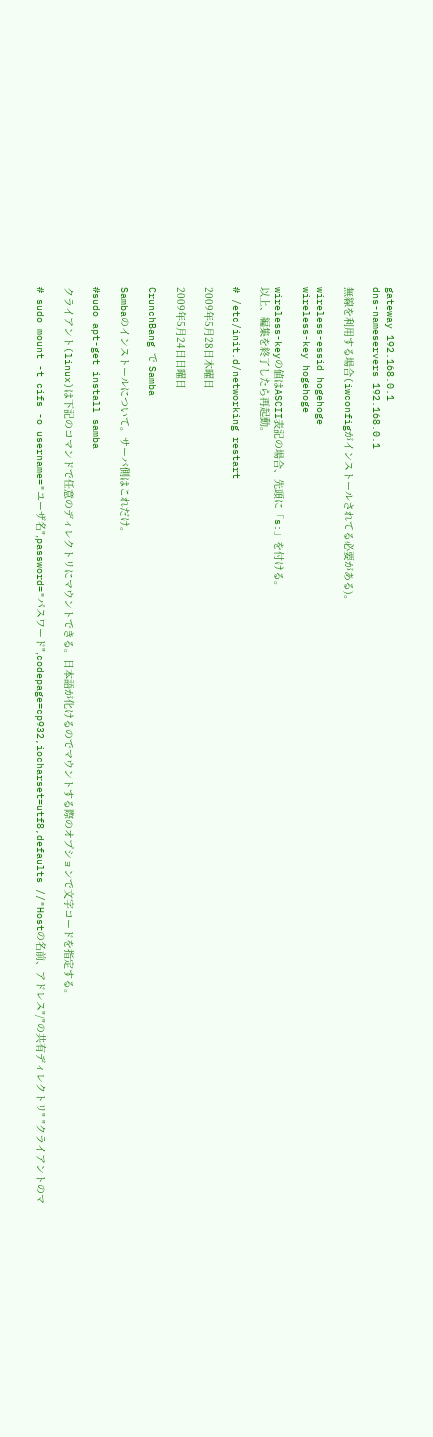gateway 192.168.0.1
dns-nameservers 192.168.0.1

無線を利用する場合(iwconfigがインストールされてる必要がある)。

wireless-essid hogehoge
wireless-key hogehoge

wireless-keyの値はASCII表記の場合、先頭に「s:」を付ける。
以上、編集を終了したら再起動。

# /etc/init.d/networking restart

2009年5月28日木曜日

2009年5月24日日曜日

CrunchBang で Samba

Sambaのインストールについて。サーバ側はこれだけ。

#sudo apt-get install samba

クライアント(linux)は下記のコマンドで任意のディレクトリにマウントできる。日本語が化けるのでマウントする際のオプションで文字コードを指定する。

# sudo mount -t cifs -o username="ユーザ名",password="パスワード",codepage=cp932,iocharset=utf8,defaults //"Hostの名前、アドレス"/"の共有ディレクトリ" "クライアントのマ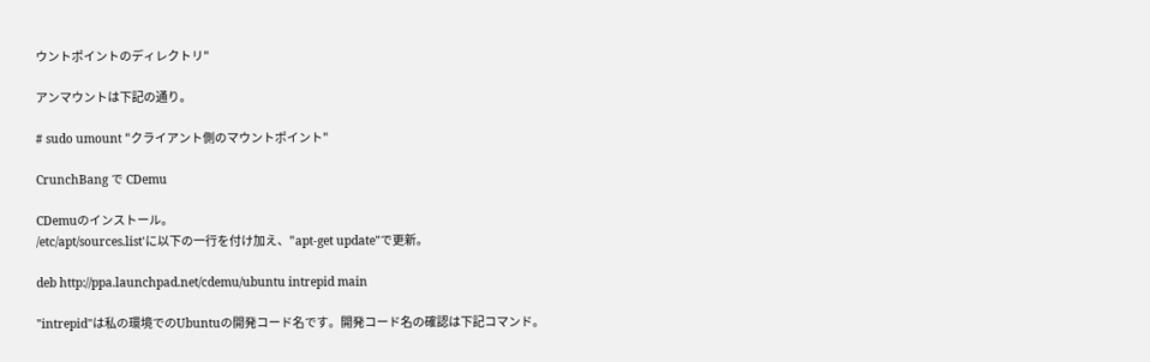ウントポイントのディレクトリ"

アンマウントは下記の通り。

# sudo umount "クライアント側のマウントポイント"

CrunchBang で CDemu

CDemuのインストール。
/etc/apt/sources.list'に以下の一行を付け加え、"apt-get update"で更新。

deb http://ppa.launchpad.net/cdemu/ubuntu intrepid main

"intrepid"は私の環境でのUbuntuの開発コード名です。開発コード名の確認は下記コマンド。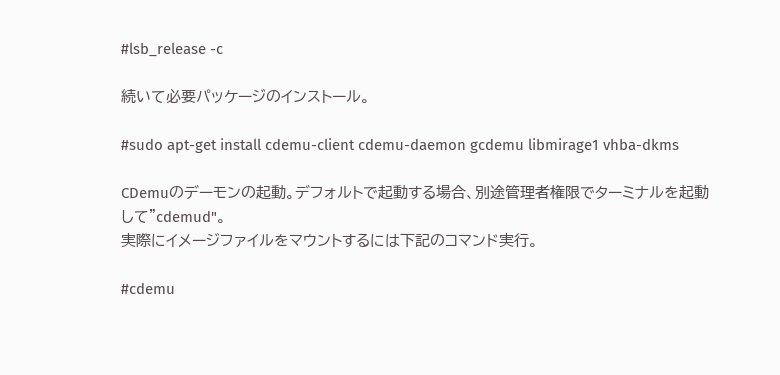#lsb_release -c

続いて必要パッケージのインストール。

#sudo apt-get install cdemu-client cdemu-daemon gcdemu libmirage1 vhba-dkms

CDemuのデーモンの起動。デフォルトで起動する場合、別途管理者権限でターミナルを起動して"cdemud"。
実際にイメージファイルをマウントするには下記のコマンド実行。

#cdemu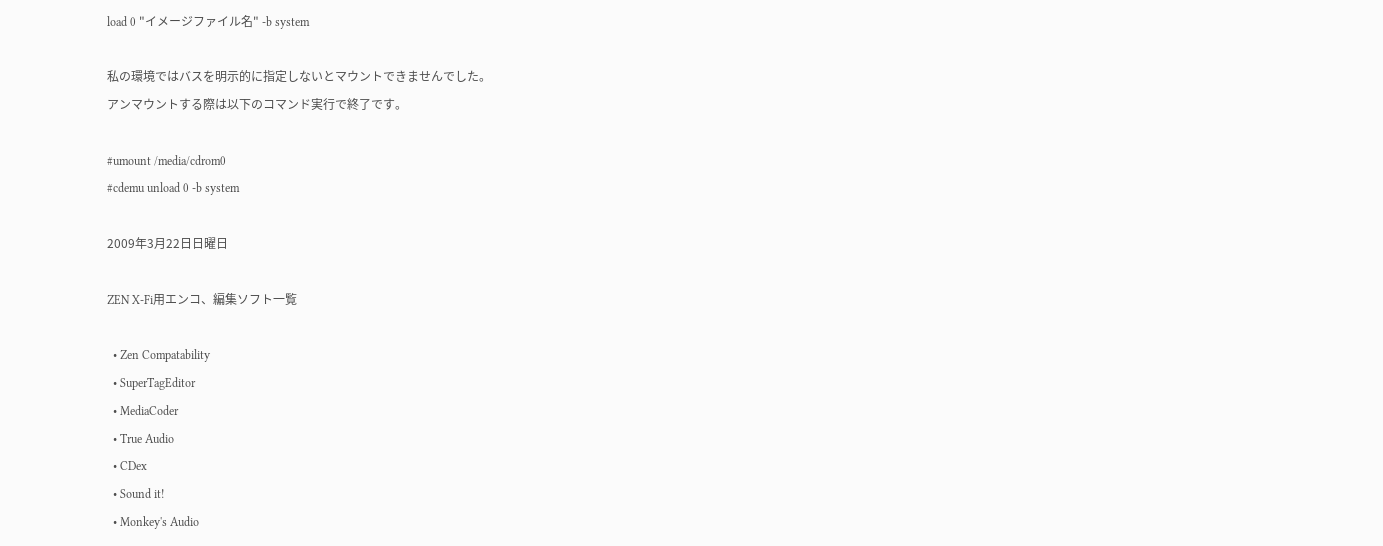load 0 "イメージファイル名" -b system

私の環境ではバスを明示的に指定しないとマウントできませんでした。
アンマウントする際は以下のコマンド実行で終了です。

#umount /media/cdrom0
#cdemu unload 0 -b system

2009年3月22日日曜日

ZEN X-Fi用エンコ、編集ソフト一覧

  • Zen Compatability
  • SuperTagEditor
  • MediaCoder
  • True Audio
  • CDex
  • Sound it!
  • Monkey's Audio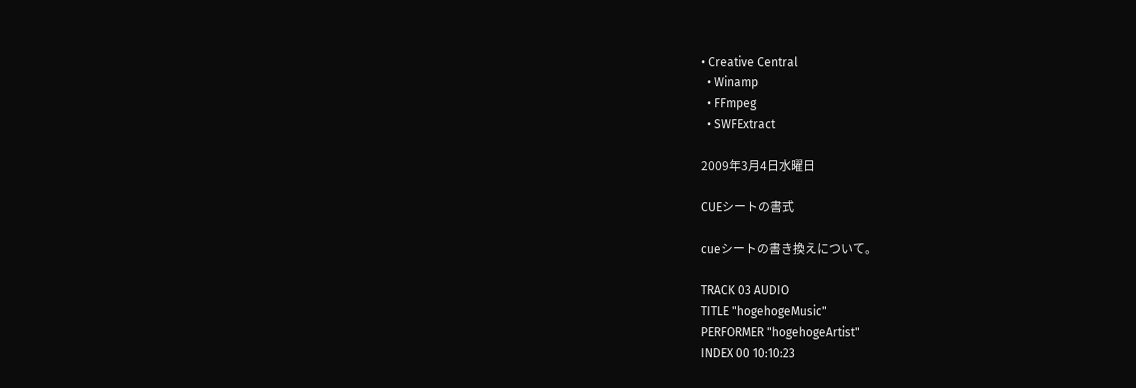• Creative Central
  • Winamp
  • FFmpeg
  • SWFExtract

2009年3月4日水曜日

CUEシートの書式

cueシートの書き換えについて。

TRACK 03 AUDIO
TITLE "hogehogeMusic"
PERFORMER "hogehogeArtist"
INDEX 00 10:10:23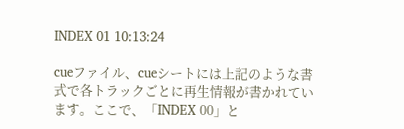INDEX 01 10:13:24

cueファイル、cueシートには上記のような書式で各トラックごとに再生情報が書かれています。ここで、「INDEX 00」と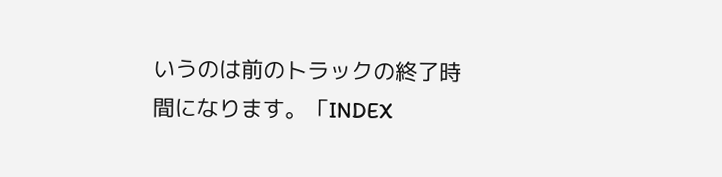いうのは前のトラックの終了時間になります。「INDEX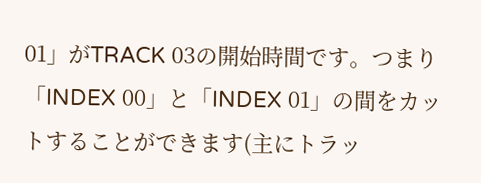01」がTRACK 03の開始時間です。つまり「INDEX 00」と「INDEX 01」の間をカットすることができます(主にトラッ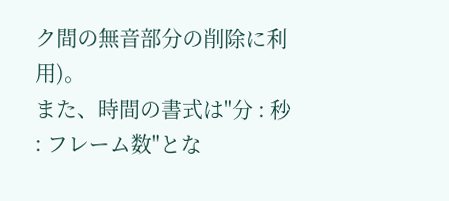ク間の無音部分の削除に利用)。
また、時間の書式は"分 : 秒 : フレーム数"とな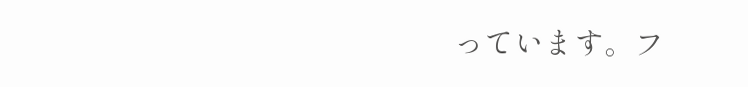っています。フ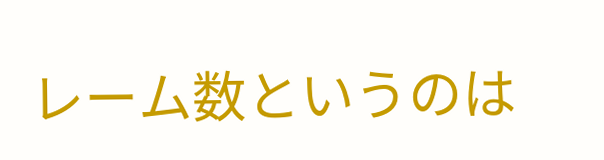レーム数というのは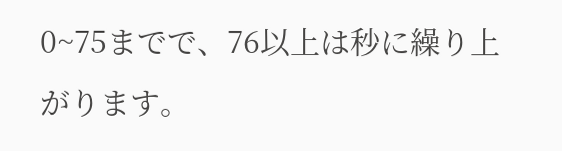0~75までで、76以上は秒に繰り上がります。